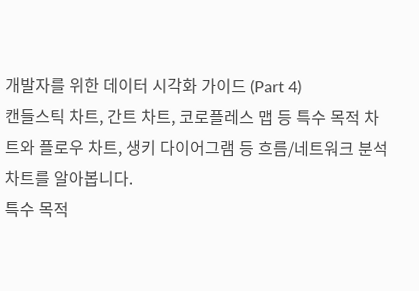개발자를 위한 데이터 시각화 가이드 (Part 4)
캔들스틱 차트, 간트 차트, 코로플레스 맵 등 특수 목적 차트와 플로우 차트, 생키 다이어그램 등 흐름/네트워크 분석 차트를 알아봅니다.
특수 목적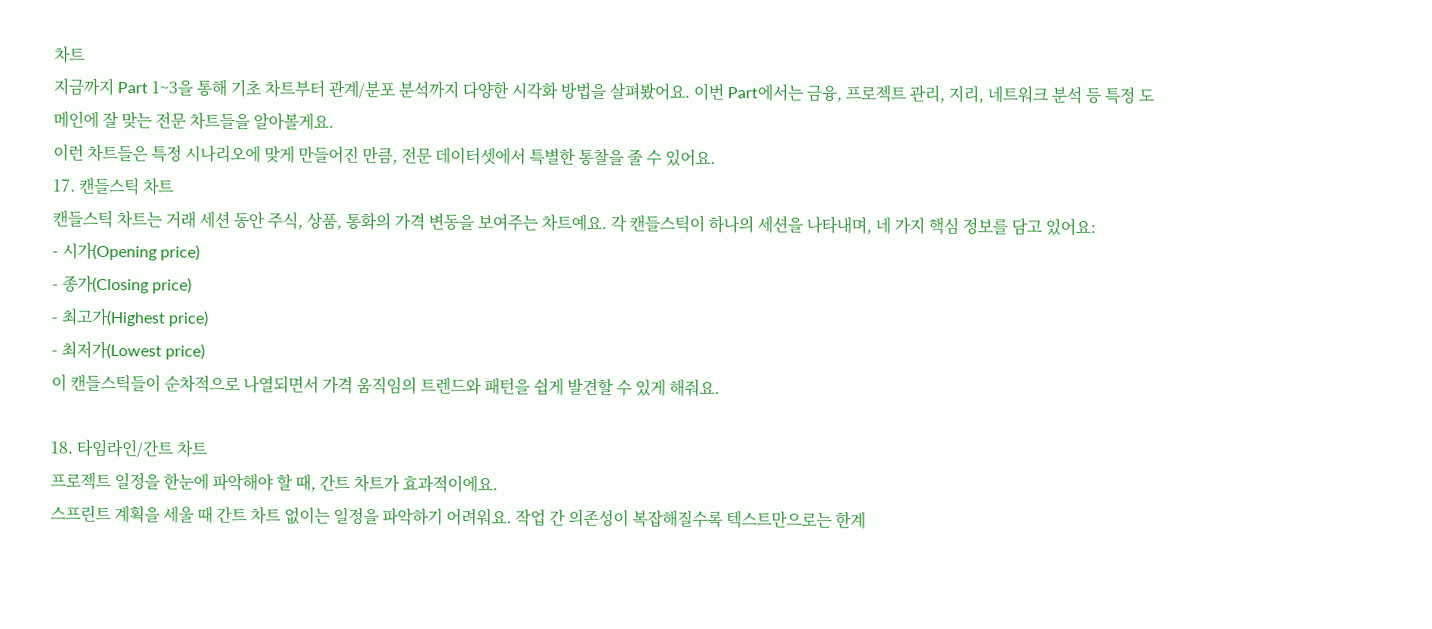차트
지금까지 Part 1~3을 통해 기초 차트부터 관계/분포 분석까지 다양한 시각화 방법을 살펴봤어요. 이번 Part에서는 금융, 프로젝트 관리, 지리, 네트워크 분석 등 특정 도메인에 잘 맞는 전문 차트들을 알아볼게요.
이런 차트들은 특정 시나리오에 맞게 만들어진 만큼, 전문 데이터셋에서 특별한 통찰을 줄 수 있어요.
17. 캔들스틱 차트
캔들스틱 차트는 거래 세션 동안 주식, 상품, 통화의 가격 변동을 보여주는 차트예요. 각 캔들스틱이 하나의 세션을 나타내며, 네 가지 핵심 정보를 담고 있어요:
- 시가(Opening price)
- 종가(Closing price)
- 최고가(Highest price)
- 최저가(Lowest price)
이 캔들스틱들이 순차적으로 나열되면서 가격 움직임의 트렌드와 패턴을 쉽게 발견할 수 있게 해줘요.

18. 타임라인/간트 차트
프로젝트 일정을 한눈에 파악해야 할 때, 간트 차트가 효과적이에요.
스프린트 계획을 세울 때 간트 차트 없이는 일정을 파악하기 어려워요. 작업 간 의존성이 복잡해질수록 텍스트만으로는 한계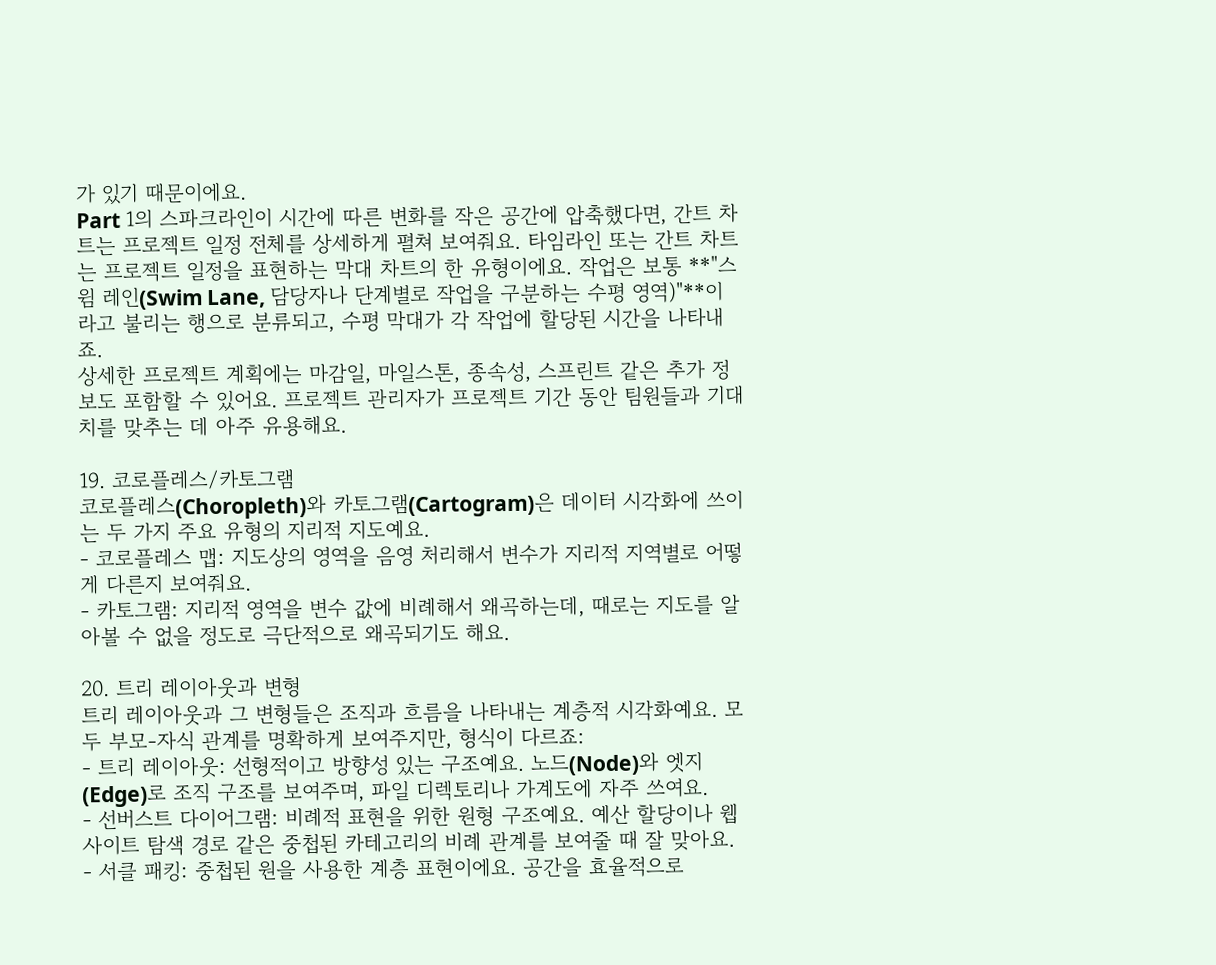가 있기 때문이에요.
Part 1의 스파크라인이 시간에 따른 변화를 작은 공간에 압축했다면, 간트 차트는 프로젝트 일정 전체를 상세하게 펼쳐 보여줘요. 타임라인 또는 간트 차트는 프로젝트 일정을 표현하는 막대 차트의 한 유형이에요. 작업은 보통 **"스윔 레인(Swim Lane, 담당자나 단계별로 작업을 구분하는 수평 영역)"**이라고 불리는 행으로 분류되고, 수평 막대가 각 작업에 할당된 시간을 나타내죠.
상세한 프로젝트 계획에는 마감일, 마일스톤, 종속성, 스프린트 같은 추가 정보도 포함할 수 있어요. 프로젝트 관리자가 프로젝트 기간 동안 팀원들과 기대치를 맞추는 데 아주 유용해요.

19. 코로플레스/카토그램
코로플레스(Choropleth)와 카토그램(Cartogram)은 데이터 시각화에 쓰이는 두 가지 주요 유형의 지리적 지도예요.
- 코로플레스 맵: 지도상의 영역을 음영 처리해서 변수가 지리적 지역별로 어떻게 다른지 보여줘요.
- 카토그램: 지리적 영역을 변수 값에 비례해서 왜곡하는데, 때로는 지도를 알아볼 수 없을 정도로 극단적으로 왜곡되기도 해요.

20. 트리 레이아웃과 변형
트리 레이아웃과 그 변형들은 조직과 흐름을 나타내는 계층적 시각화예요. 모두 부모-자식 관계를 명확하게 보여주지만, 형식이 다르죠:
- 트리 레이아웃: 선형적이고 방향성 있는 구조예요. 노드(Node)와 엣지(Edge)로 조직 구조를 보여주며, 파일 디렉토리나 가계도에 자주 쓰여요.
- 선버스트 다이어그램: 비례적 표현을 위한 원형 구조예요. 예산 할당이나 웹사이트 탐색 경로 같은 중첩된 카테고리의 비례 관계를 보여줄 때 잘 맞아요.
- 서클 패킹: 중첩된 원을 사용한 계층 표현이에요. 공간을 효율적으로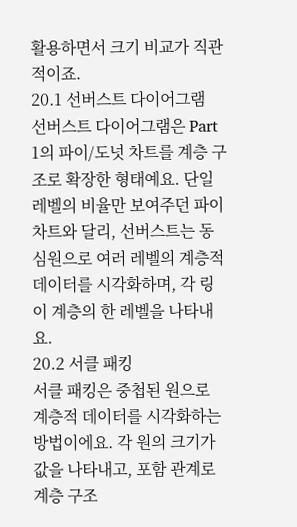활용하면서 크기 비교가 직관적이죠.
20.1 선버스트 다이어그램
선버스트 다이어그램은 Part 1의 파이/도넛 차트를 계층 구조로 확장한 형태예요. 단일 레벨의 비율만 보여주던 파이 차트와 달리, 선버스트는 동심원으로 여러 레벨의 계층적 데이터를 시각화하며, 각 링이 계층의 한 레벨을 나타내요.
20.2 서클 패킹
서클 패킹은 중첩된 원으로 계층적 데이터를 시각화하는 방법이에요. 각 원의 크기가 값을 나타내고, 포함 관계로 계층 구조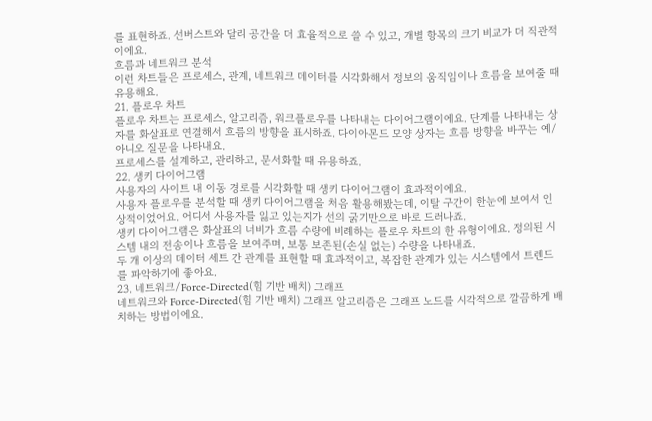를 표현하죠. 선버스트와 달리 공간을 더 효율적으로 쓸 수 있고, 개별 항목의 크기 비교가 더 직관적이에요.
흐름과 네트워크 분석
이런 차트들은 프로세스, 관계, 네트워크 데이터를 시각화해서 정보의 움직임이나 흐름을 보여줄 때 유용해요.
21. 플로우 차트
플로우 차트는 프로세스, 알고리즘, 워크플로우를 나타내는 다이어그램이에요. 단계를 나타내는 상자를 화살표로 연결해서 흐름의 방향을 표시하죠. 다이아몬드 모양 상자는 흐름 방향을 바꾸는 예/아니오 질문을 나타내요.
프로세스를 설계하고, 관리하고, 문서화할 때 유용하죠.
22. 생키 다이어그램
사용자의 사이트 내 이동 경로를 시각화할 때 생키 다이어그램이 효과적이에요.
사용자 플로우를 분석할 때 생키 다이어그램을 처음 활용해봤는데, 이탈 구간이 한눈에 보여서 인상적이었어요. 어디서 사용자를 잃고 있는지가 선의 굵기만으로 바로 드러나죠.
생키 다이어그램은 화살표의 너비가 흐름 수량에 비례하는 플로우 차트의 한 유형이에요. 정의된 시스템 내의 전송이나 흐름을 보여주며, 보통 보존된(손실 없는) 수량을 나타내죠.
두 개 이상의 데이터 세트 간 관계를 표현할 때 효과적이고, 복잡한 관계가 있는 시스템에서 트렌드를 파악하기에 좋아요.
23. 네트워크/Force-Directed(힘 기반 배치) 그래프
네트워크와 Force-Directed(힘 기반 배치) 그래프 알고리즘은 그래프 노드를 시각적으로 깔끔하게 배치하는 방법이에요.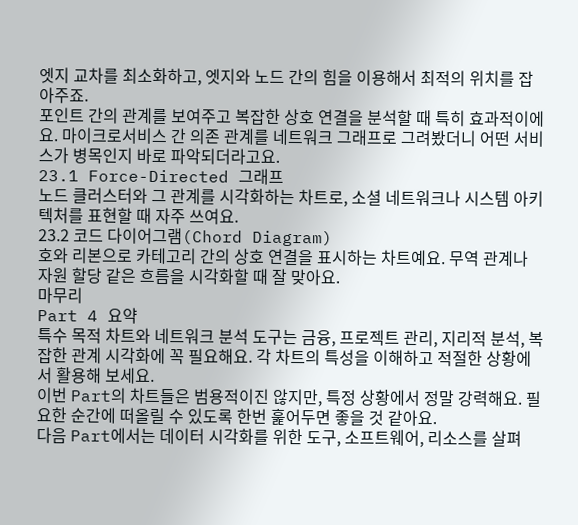엣지 교차를 최소화하고, 엣지와 노드 간의 힘을 이용해서 최적의 위치를 잡아주죠.
포인트 간의 관계를 보여주고 복잡한 상호 연결을 분석할 때 특히 효과적이에요. 마이크로서비스 간 의존 관계를 네트워크 그래프로 그려봤더니 어떤 서비스가 병목인지 바로 파악되더라고요.
23.1 Force-Directed 그래프
노드 클러스터와 그 관계를 시각화하는 차트로, 소셜 네트워크나 시스템 아키텍처를 표현할 때 자주 쓰여요.
23.2 코드 다이어그램(Chord Diagram)
호와 리본으로 카테고리 간의 상호 연결을 표시하는 차트예요. 무역 관계나 자원 할당 같은 흐름을 시각화할 때 잘 맞아요.
마무리
Part 4 요약
특수 목적 차트와 네트워크 분석 도구는 금융, 프로젝트 관리, 지리적 분석, 복잡한 관계 시각화에 꼭 필요해요. 각 차트의 특성을 이해하고 적절한 상황에서 활용해 보세요.
이번 Part의 차트들은 범용적이진 않지만, 특정 상황에서 정말 강력해요. 필요한 순간에 떠올릴 수 있도록 한번 훑어두면 좋을 것 같아요.
다음 Part에서는 데이터 시각화를 위한 도구, 소프트웨어, 리소스를 살펴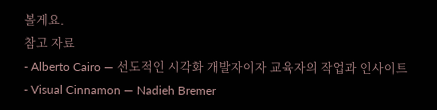볼게요.
참고 자료
- Alberto Cairo — 선도적인 시각화 개발자이자 교육자의 작업과 인사이트
- Visual Cinnamon — Nadieh Bremer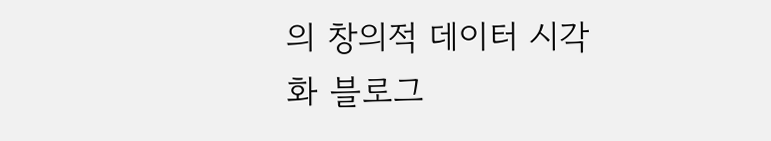의 창의적 데이터 시각화 블로그